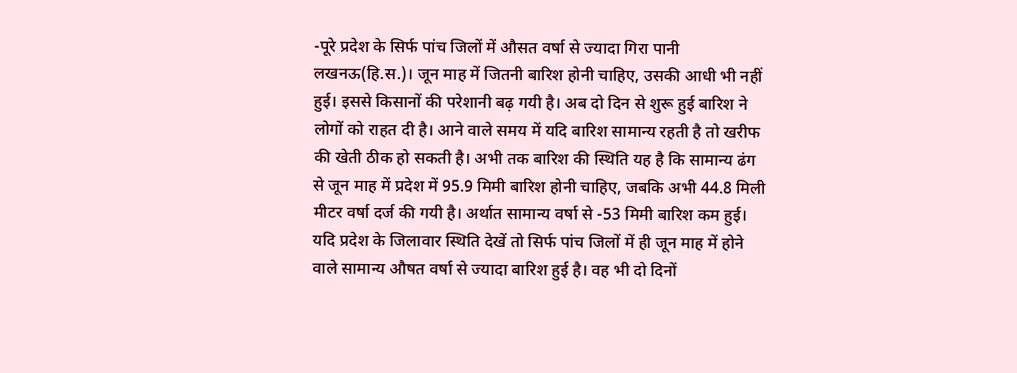-पूरे प्रदेश के सिर्फ पांच जिलों में औसत वर्षा से ज्यादा गिरा पानी
लखनऊ(हि.स.)। जून माह में जितनी बारिश होनी चाहिए, उसकी आधी भी नहीं हुई। इससे किसानों की परेशानी बढ़ गयी है। अब दो दिन से शुरू हुई बारिश ने लोगों को राहत दी है। आने वाले समय में यदि बारिश सामान्य रहती है तो खरीफ की खेती ठीक हो सकती है। अभी तक बारिश की स्थिति यह है कि सामान्य ढंग से जून माह में प्रदेश में 95.9 मिमी बारिश होनी चाहिए, जबकि अभी 44.8 मिली मीटर वर्षा दर्ज की गयी है। अर्थात सामान्य वर्षा से -53 मिमी बारिश कम हुई।
यदि प्रदेश के जिलावार स्थिति देखें तो सिर्फ पांच जिलों में ही जून माह में होने वाले सामान्य औषत वर्षा से ज्यादा बारिश हुई है। वह भी दो दिनों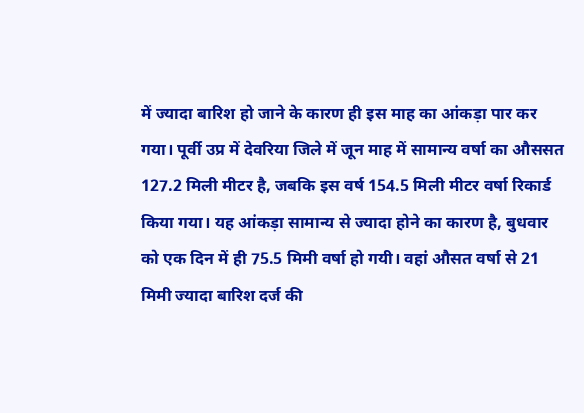में ज्यादा बारिश हो जाने के कारण ही इस माह का आंकड़ा पार कर गया। पूर्वी उप्र में देवरिया जिले में जून माह में सामान्य वर्षा का औससत 127.2 मिली मीटर है, जबकि इस वर्ष 154.5 मिली मीटर वर्षा रिकार्ड किया गया। यह आंकड़ा सामान्य से ज्यादा होने का कारण है, बुधवार को एक दिन में ही 75.5 मिमी वर्षा हो गयी। वहां औसत वर्षा से 21 मिमी ज्यादा बारिश दर्ज की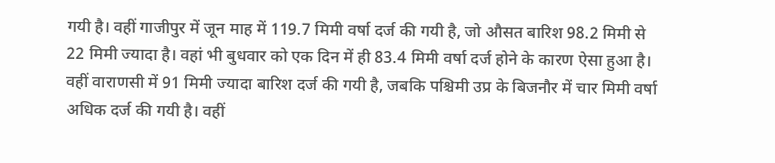गयी है। वहीं गाजीपुर में जून माह में 119.7 मिमी वर्षा दर्ज की गयी है, जो औसत बारिश 98.2 मिमी से 22 मिमी ज्यादा है। वहां भी बुधवार को एक दिन में ही 83.4 मिमी वर्षा दर्ज होने के कारण ऐसा हुआ है। वहीं वाराणसी में 91 मिमी ज्यादा बारिश दर्ज की गयी है, जबकि पश्चिमी उप्र के बिजनौर में चार मिमी वर्षा अधिक दर्ज की गयी है। वहीं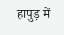हापुड़ में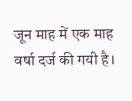जून माह में एक माह वर्षा दर्ज की गयी है।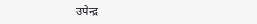उपेन्द्र